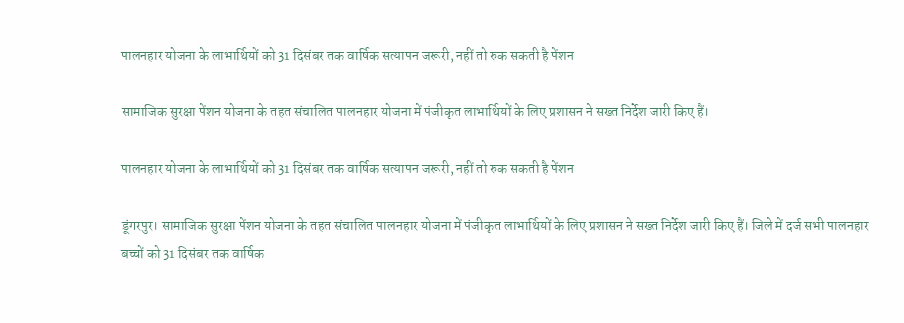पालनहार योजना के लाभार्थियों को 31 दिसंबर तक वार्षिक सत्यापन जरूरी, नहीं तो रुक सकती है पेंशन

सामाजिक सुरक्षा पेंशन योजना के तहत संचालित पालनहार योजना में पंजीकृत लाभार्थियों के लिए प्रशासन ने सख्त निर्देश जारी किए हैं।

पालनहार योजना के लाभार्थियों को 31 दिसंबर तक वार्षिक सत्यापन जरूरी, नहीं तो रुक सकती है पेंशन

डूंगरपुर। सामाजिक सुरक्षा पेंशन योजना के तहत संचालित पालनहार योजना में पंजीकृत लाभार्थियों के लिए प्रशासन ने सख्त निर्देश जारी किए हैं। जिले में दर्ज सभी पालनहार बच्चों को 31 दिसंबर तक वार्षिक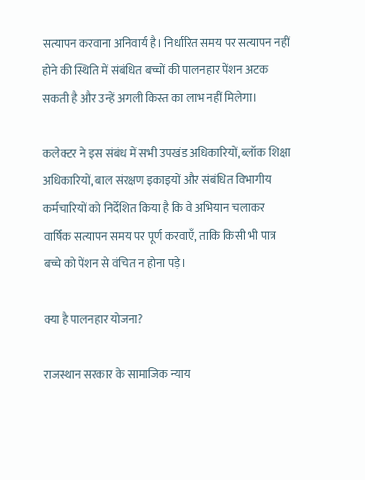सत्यापन करवाना अनिवार्य है। निर्धारित समय पर सत्यापन नहीं होने की स्थिति में संबंधित बच्चों की पालनहार पेंशन अटक सकती है और उन्हें अगली किस्त का लाभ नहीं मिलेगा।

कलेक्टर ने इस संबंध में सभी उपखंड अधिकारियों, ब्लॉक शिक्षा अधिकारियों, बाल संरक्षण इकाइयों और संबंधित विभागीय कर्मचारियों को निर्देशित किया है कि वे अभियान चलाकर वार्षिक सत्यापन समय पर पूर्ण करवाएँ, ताकि किसी भी पात्र बच्चे को पेंशन से वंचित न होना पड़े।

क्या है पालनहार योजना?

राजस्थान सरकार के सामाजिक न्याय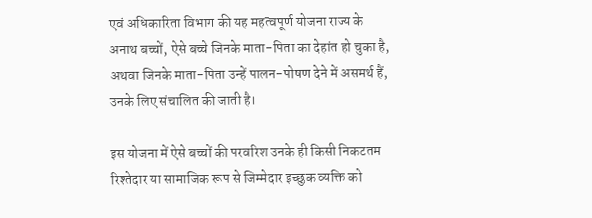एवं अधिकारिता विभाग की यह महत्वपूर्ण योजना राज्य के अनाथ बच्चों, ऐसे बच्चे जिनके माता-पिता का देहांत हो चुका है, अथवा जिनके माता-पिता उन्हें पालन-पोषण देने में असमर्थ हैं, उनके लिए संचालित की जाती है।

इस योजना में ऐसे बच्चों की परवरिश उनके ही किसी निकटतम रिश्तेदार या सामाजिक रूप से जिम्मेदार इच्छुक व्यक्ति को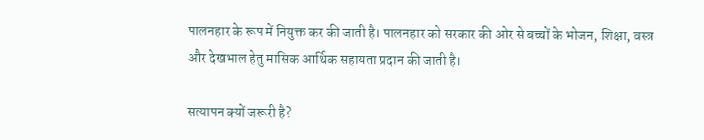पालनहार के रूप में नियुक्त कर की जाती है। पालनहार को सरकार की ओर से बच्चों के भोजन, शिक्षा, वस्त्र और देखभाल हेतु मासिक आर्थिक सहायता प्रदान की जाती है।

सत्यापन क्यों जरूरी है?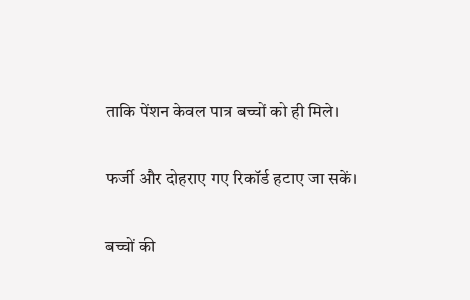ताकि पेंशन केवल पात्र बच्चों को ही मिले।

फर्जी और दोहराए गए रिकॉर्ड हटाए जा सकें।

बच्चों की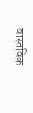वास्तविक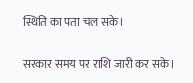स्थिति का पता चल सके।

सरकार समय पर राशि जारी कर सके।